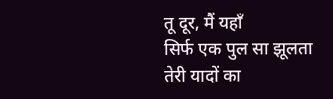तू दूर, मैं यहाँ
सिर्फ एक पुल सा झूलता
तेरी यादों का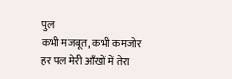पुल
कभी मजबूत, कभी कमजोर
हर पल मेरी आँखों में तेरा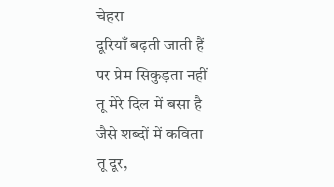चेहरा
दूरियाँ बढ़ती जाती हैं
पर प्रेम सिकुड़ता नहीं
तू मेरे दिल में बसा है
जैसे शब्दों में कविता
तू दूर,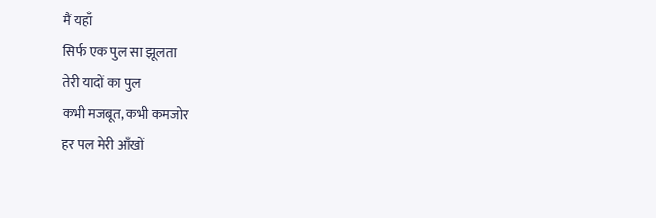मैं यहाँ
सिर्फ एक पुल सा झूलता
तेरी यादों का पुल
कभी मजबूत, कभी कमजोर
हर पल मेरी आँखों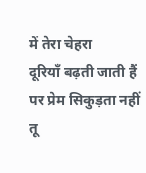में तेरा चेहरा
दूरियाँ बढ़ती जाती हैं
पर प्रेम सिकुड़ता नहीं
तू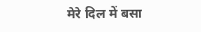मेरे दिल में बसा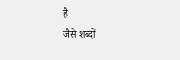है
जैसे शब्दों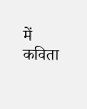में कविता